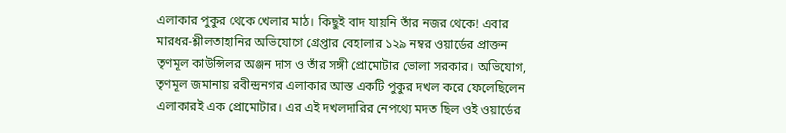এলাকার পুকুর থেকে খেলার মাঠ। কিছুই বাদ যায়নি তাঁর নজর থেকে! এবার মারধর-শ্লীলতাহানির অভিযোগে গ্রেপ্তার বেহালার ১২৯ নম্বর ওয়ার্ডের প্রাক্তন তৃণমূল কাউন্সিলর অঞ্জন দাস ও তাঁর সঙ্গী প্রোমোটার ভোলা সরকার। অভিযোগ, তৃণমূল জমানায় রবীন্দ্রনগর এলাকার আস্ত একটি পুকুর দখল করে ফেলেছিলেন এলাকারই এক প্রোমোটার। এর এই দখলদারির নেপথ্যে মদত ছিল ওই ওয়ার্ডের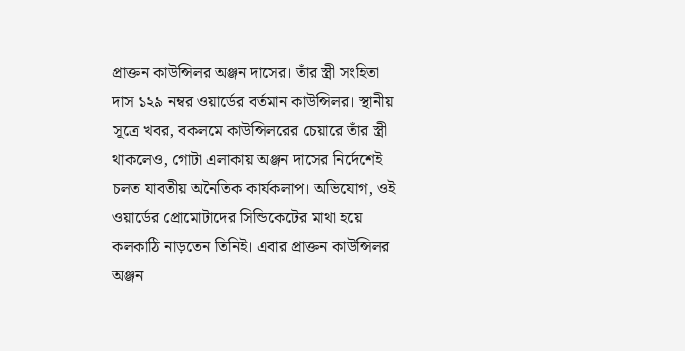প্রাক্তন কাউন্সিলর অঞ্জন দাসের। তাঁর স্ত্রী সংহিতা দাস ১২৯ নম্বর ওয়ার্ডের বর্তমান কাউন্সিলর। স্থানীয় সূত্রে খবর, বকলমে কাউন্সিলরের চেয়ারে তাঁর স্ত্রী থাকলেও, গোটা এলাকায় অঞ্জন দাসের নির্দেশেই চলত যাবতীয় অনৈতিক কার্যকলাপ। অভিযোগ, ওই ওয়ার্ডের প্রোমোটাদের সিন্ডিকেটের মাথা হয়ে কলকাঠি নাড়তেন তিনিই। এবার প্রাক্তন কাউন্সিলর অঞ্জন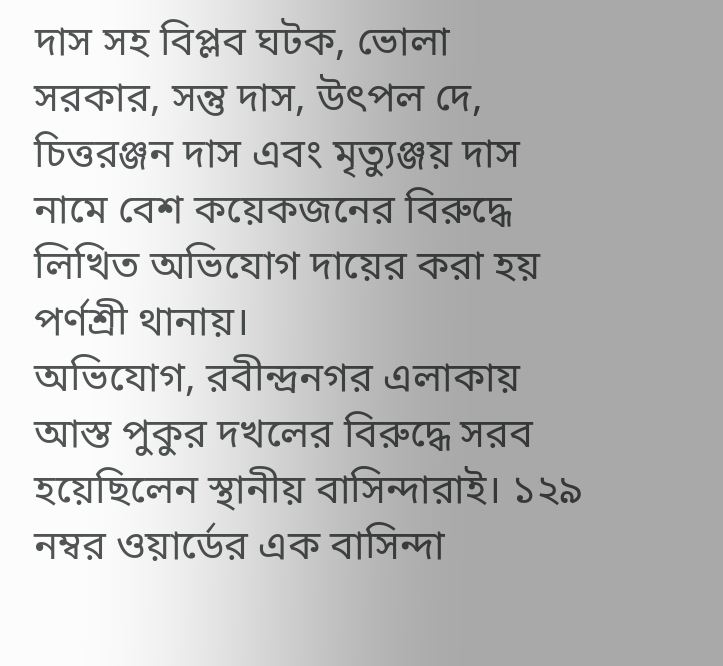দাস সহ বিপ্লব ঘটক, ভোলা সরকার, সন্তু দাস, উৎপল দে, চিত্তরঞ্জন দাস এবং মৃত্যুঞ্জয় দাস নামে বেশ কয়েকজনের বিরুদ্ধে লিখিত অভিযোগ দায়ের করা হয় পর্ণশ্রী থানায়।
অভিযোগ, রবীন্দ্রনগর এলাকায় আস্ত পুকুর দখলের বিরুদ্ধে সরব হয়েছিলেন স্থানীয় বাসিন্দারাই। ১২৯ নম্বর ওয়ার্ডের এক বাসিন্দা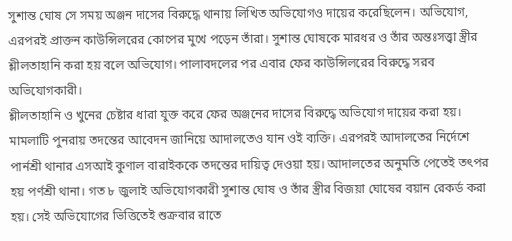সুশান্ত ঘোষ সে সময় অঞ্জন দাসের বিরুদ্ধে থানায় লিখিত অভিযোগও দায়ের করেছিলেন। অভিযোগ, এরপরই প্রাক্তন কাউন্সিলরের কোপের মুখে পড়েন তাঁরা। সুশান্ত ঘোষকে মারধর ও তাঁর অন্তঃসত্ত্বা স্ত্রীর শ্লীলতাহানি করা হয় বলে অভিযোগ। পালাবদলের পর এবার ফের কাউন্সিলরের বিরুদ্ধে সরব অভিযোগকারী।
শ্লীলতাহানি ও খুনের চেষ্টার ধারা যুক্ত করে ফের অঞ্জনের দাসের বিরুদ্ধে অভিযোগ দায়ের করা হয়। মামলাটি পুনরায় তদন্তের আবেদন জানিয়ে আদালতেও যান ওই ব্যক্তি। এরপরই আদালতের নির্দেশে পার্নশ্রী থানার এসআই কুণাল বারাইককে তদন্তের দায়িত্ব দেওয়া হয়। আদালতের অনুমতি পেতেই তৎপর হয় পর্ণশ্রী থানা। গত ৮ জুলাই অভিযোগকারী সুশান্ত ঘোষ ও তাঁর স্ত্রীর বিজয়া ঘোষের বয়ান রেকর্ড করা হয়। সেই অভিযোগের ভিত্তিতেই শুক্রবার রাতে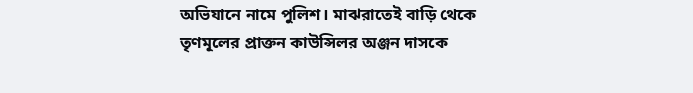অভিযানে নামে পুলিশ। মাঝরাতেই বাড়ি থেকে তৃণমূলের প্রাক্তন কাউন্সিলর অঞ্জন দাসকে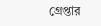গ্রেপ্তার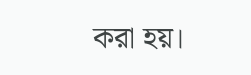করা হয়।